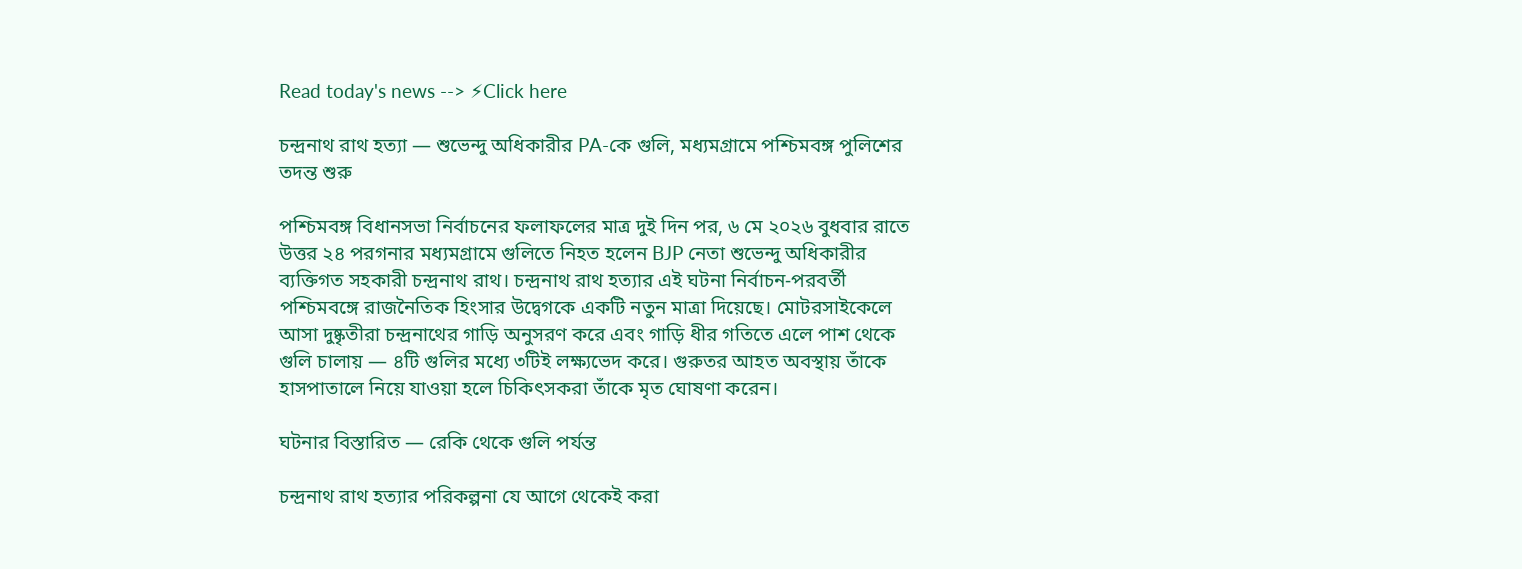Read today's news --> ⚡Click here

চন্দ্রনাথ রাথ হত্যা — শুভেন্দু অধিকারীর PA-কে গুলি, মধ্যমগ্রামে পশ্চিমবঙ্গ পুলিশের তদন্ত শুরু

পশ্চিমবঙ্গ বিধানসভা নির্বাচনের ফলাফলের মাত্র দুই দিন পর, ৬ মে ২০২৬ বুধবার রাতে উত্তর ২৪ পরগনার মধ্যমগ্রামে গুলিতে নিহত হলেন BJP নেতা শুভেন্দু অধিকারীর ব্যক্তিগত সহকারী চন্দ্রনাথ রাথ। চন্দ্রনাথ রাথ হত্যার এই ঘটনা নির্বাচন-পরবর্তী পশ্চিমবঙ্গে রাজনৈতিক হিংসার উদ্বেগকে একটি নতুন মাত্রা দিয়েছে। মোটরসাইকেলে আসা দুষ্কৃতীরা চন্দ্রনাথের গাড়ি অনুসরণ করে এবং গাড়ি ধীর গতিতে এলে পাশ থেকে গুলি চালায় — ৪টি গুলির মধ্যে ৩টিই লক্ষ্যভেদ করে। গুরুতর আহত অবস্থায় তাঁকে হাসপাতালে নিয়ে যাওয়া হলে চিকিৎসকরা তাঁকে মৃত ঘোষণা করেন।

ঘটনার বিস্তারিত — রেকি থেকে গুলি পর্যন্ত

চন্দ্রনাথ রাথ হত্যার পরিকল্পনা যে আগে থেকেই করা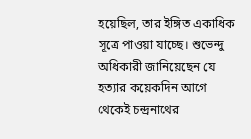হয়েছিল, তার ইঙ্গিত একাধিক সূত্রে পাওয়া যাচ্ছে। শুভেন্দু অধিকারী জানিয়েছেন যে হত্যার কয়েকদিন আগে থেকেই চন্দ্রনাথের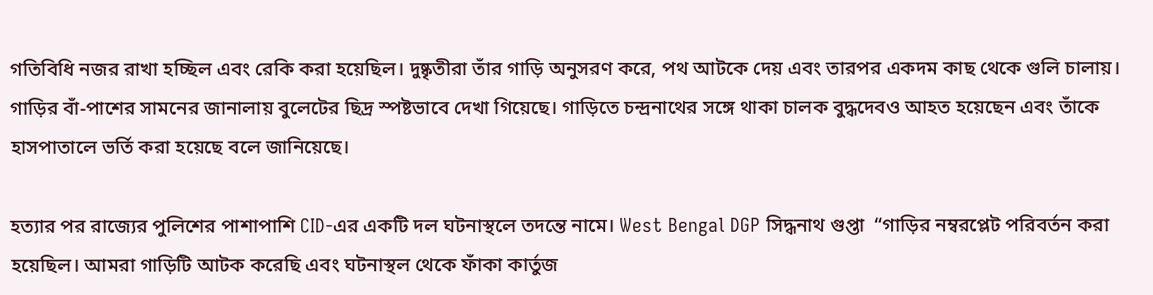গতিবিধি নজর রাখা হচ্ছিল এবং রেকি করা হয়েছিল। দুষ্কৃতীরা তাঁর গাড়ি অনুসরণ করে, পথ আটকে দেয় এবং তারপর একদম কাছ থেকে গুলি চালায়। গাড়ির বাঁ-পাশের সামনের জানালায় বুলেটের ছিদ্র স্পষ্টভাবে দেখা গিয়েছে। গাড়িতে চন্দ্রনাথের সঙ্গে থাকা চালক বুদ্ধদেবও আহত হয়েছেন এবং তাঁকে হাসপাতালে ভর্তি করা হয়েছে বলে জানিয়েছে।

হত্যার পর রাজ্যের পুলিশের পাশাপাশি CID-এর একটি দল ঘটনাস্থলে তদন্তে নামে। West Bengal DGP সিদ্ধনাথ গুপ্তা  “গাড়ির নম্বরপ্লেট পরিবর্তন করা হয়েছিল। আমরা গাড়িটি আটক করেছি এবং ঘটনাস্থল থেকে ফাঁকা কার্তুজ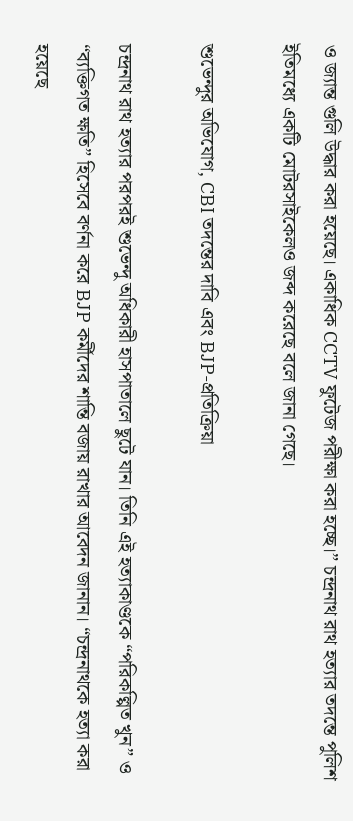ও জ্যান্ত গুলি উদ্ধার করা হয়েছে। একাধিক CCTV ফুটেজ পরীক্ষা করা হচ্ছে।” চন্দ্রনাথ রাথ হত্যার তদন্তে পুলিশ ইতিমধ্যে একটি মোটরসাইকেলও জব্দ করেছে বলে জানা গেছে।

শুভেন্দুর অভিযোগ, CBI তদন্তের দাবি এবং BJP-প্রতিক্রিয়া

চন্দ্রনাথ রাথ হত্যার পরপরই শুভেন্দু অধিকারী হাসপাতালে ছুটে যান। তিনি এই হত্যাকাণ্ডকে “পরিকল্পিত খুন” ও “ব্যক্তিগত ক্ষতি” হিসেবে বর্ণনা করে BJP কর্মীদের শান্তি বজায় রাখার আবেদন জানান। “চন্দ্রনাথকে হত্যা করা হয়েছে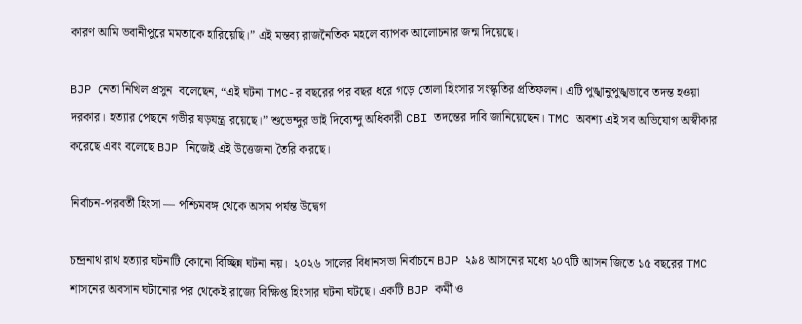কারণ আমি ভবানীপুরে মমতাকে হারিয়েছি।” এই মন্তব্য রাজনৈতিক মহলে ব্যাপক আলোচনার জন্ম দিয়েছে।

BJP নেতা নিখিল প্রসুন  বলেছেন, “এই ঘটনা TMC-র বছরের পর বছর ধরে গড়ে তোলা হিংসার সংস্কৃতির প্রতিফলন। এটি পুঙ্খানুপুঙ্খভাবে তদন্ত হওয়া দরকার। হত্যার পেছনে গভীর ষড়যন্ত্র রয়েছে।” শুভেন্দুর ভাই দিব্যেন্দু অধিকারী CBI তদন্তের দাবি জানিয়েছেন। TMC অবশ্য এই সব অভিযোগ অস্বীকার করেছে এবং বলেছে BJP নিজেই এই উত্তেজনা তৈরি করছে।

নির্বাচন-পরবর্তী হিংসা — পশ্চিমবঙ্গ থেকে অসম পর্যন্ত উদ্বেগ

চন্দ্রনাথ রাথ হত্যার ঘটনাটি কোনো বিচ্ছিন্ন ঘটনা নয়।  ২০২৬ সালের বিধানসভা নির্বাচনে BJP ২৯৪ আসনের মধ্যে ২০৭টি আসন জিতে ১৫ বছরের TMC শাসনের অবসান ঘটানোর পর থেকেই রাজ্যে বিক্ষিপ্ত হিংসার ঘটনা ঘটছে। একটি BJP কর্মী ও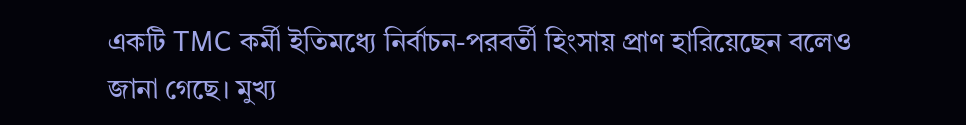একটি TMC কর্মী ইতিমধ্যে নির্বাচন-পরবর্তী হিংসায় প্রাণ হারিয়েছেন বলেও জানা গেছে। মুখ্য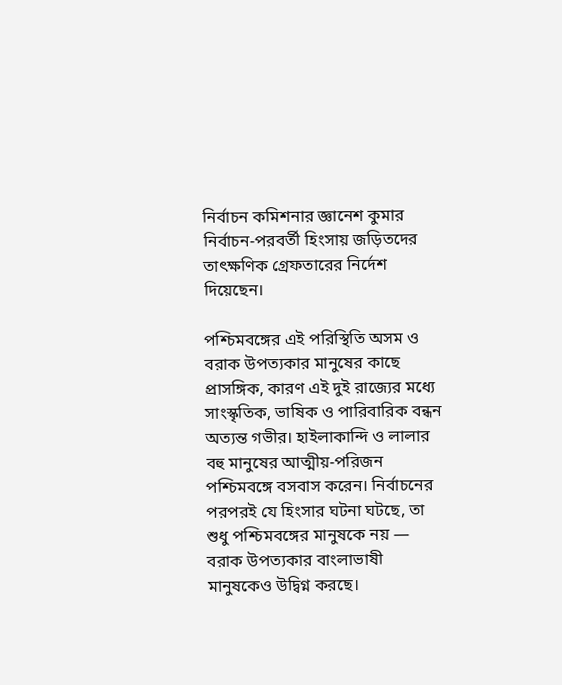নির্বাচন কমিশনার জ্ঞানেশ কুমার নির্বাচন-পরবর্তী হিংসায় জড়িতদের তাৎক্ষণিক গ্রেফতারের নির্দেশ দিয়েছেন।

পশ্চিমবঙ্গের এই পরিস্থিতি অসম ও বরাক উপত্যকার মানুষের কাছে প্রাসঙ্গিক, কারণ এই দুই রাজ্যের মধ্যে সাংস্কৃতিক, ভাষিক ও পারিবারিক বন্ধন অত্যন্ত গভীর। হাইলাকান্দি ও লালার বহু মানুষের আত্মীয়-পরিজন পশ্চিমবঙ্গে বসবাস করেন। নির্বাচনের পরপরই যে হিংসার ঘটনা ঘটছে, তা শুধু পশ্চিমবঙ্গের মানুষকে নয় — বরাক উপত্যকার বাংলাভাষী মানুষকেও উদ্বিগ্ন করছে।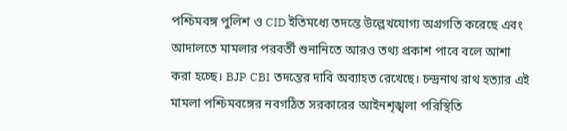পশ্চিমবঙ্গ পুলিশ ও CID ইতিমধ্যে তদন্তে উল্লেখযোগ্য অগ্রগতি করেছে এবং আদালতে মামলার পরবর্তী শুনানিতে আরও তথ্য প্রকাশ পাবে বলে আশা করা হচ্ছে। BJP CBI তদন্তের দাবি অব্যাহত রেখেছে। চন্দ্রনাথ রাথ হত্যার এই মামলা পশ্চিমবঙ্গের নবগঠিত সরকারের আইনশৃঙ্খলা পরিস্থিতি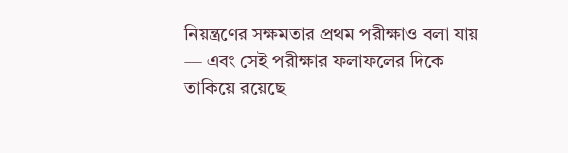নিয়ন্ত্রণের সক্ষমতার প্রথম পরীক্ষাও বলা যায় — এবং সেই পরীক্ষার ফলাফলের দিকে তাকিয়ে রয়েছে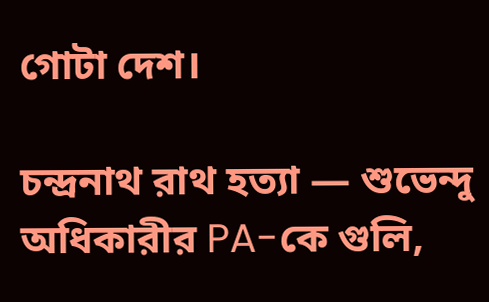গোটা দেশ।

চন্দ্রনাথ রাথ হত্যা — শুভেন্দু অধিকারীর PA-কে গুলি,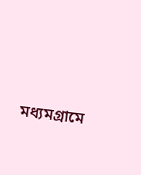মধ্যমগ্রামে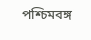পশ্চিমবঙ্গ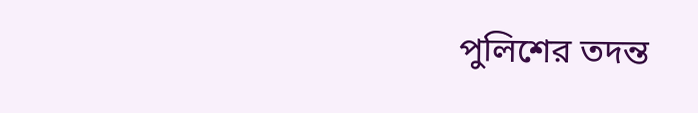পুলিশের তদন্ত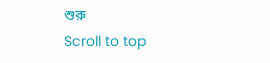শুরু
Scroll to top